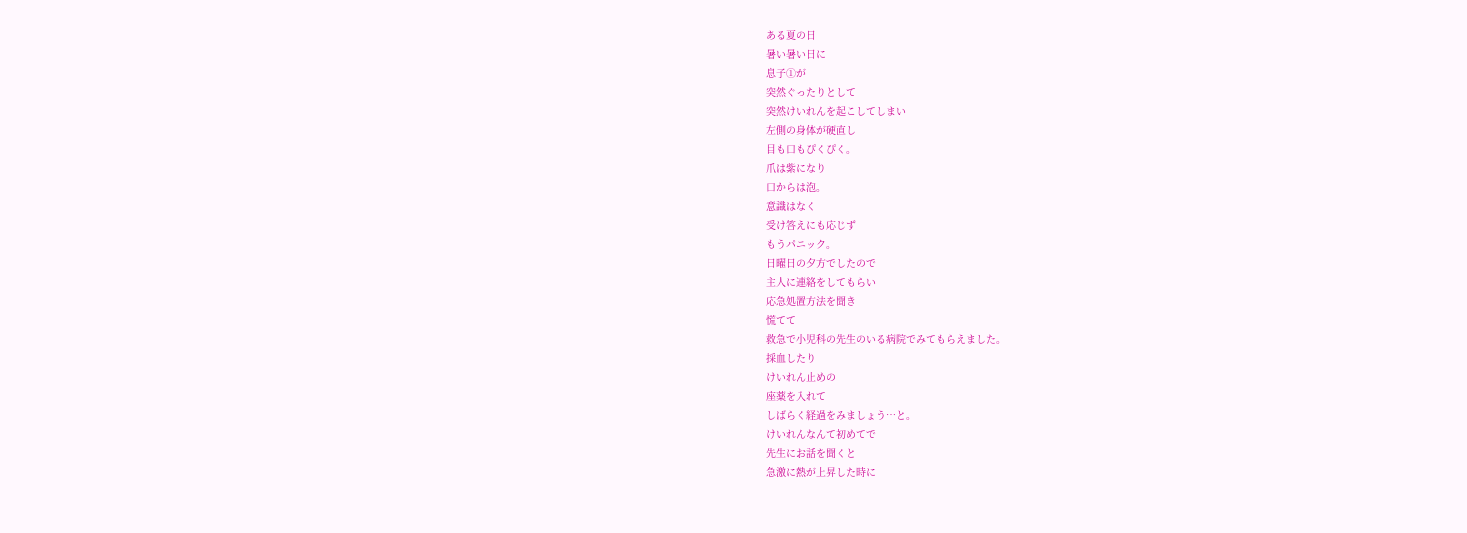ある夏の日
暑い暑い日に
息子①が
突然ぐったりとして
突然けいれんを起こしてしまい
左側の身体が硬直し
目も口もぴくぴく。
爪は紫になり
口からは泡。
意識はなく
受け答えにも応じず
もうパニック。
日曜日の夕方でしたので
主人に連絡をしてもらい
応急処置方法を聞き
慌てて
救急で小児科の先生のいる病院でみてもらえました。
採血したり
けいれん止めの
座薬を入れて
しばらく経過をみましょう…と。
けいれんなんて初めてで
先生にお話を聞くと
急激に熱が上昇した時に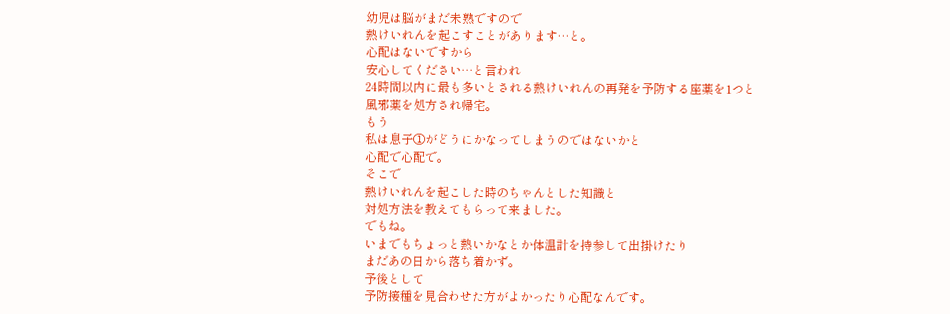幼児は脳がまだ未熟ですので
熱けいれんを起こすことがあります…と。
心配はないですから
安心してください…と言われ
24時間以内に最も多いとされる熱けいれんの再発を予防する座薬を1つと
風邪薬を処方され帰宅。
もう
私は息子①がどうにかなってしまうのではないかと
心配で心配で。
そこで
熱けいれんを起こした時のちゃんとした知識と
対処方法を教えてもらって来ました。
でもね。
いまでもちょっと熱いかなとか体温計を持参して出掛けたり
まだあの日から落ち着かず。
予後として
予防接種を見合わせた方がよかったり心配なんです。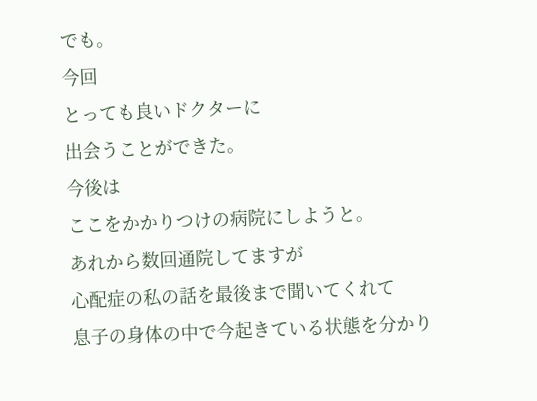でも。
今回
とっても良いドクターに
出会うことができた。
今後は
ここをかかりつけの病院にしようと。
あれから数回通院してますが
心配症の私の話を最後まで聞いてくれて
息子の身体の中で今起きている状態を分かり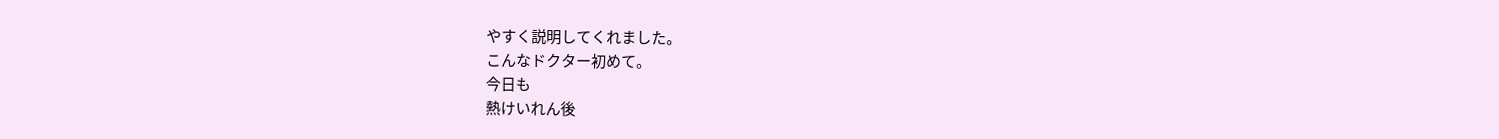やすく説明してくれました。
こんなドクター初めて。
今日も
熱けいれん後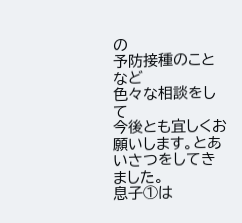の
予防接種のことなど
色々な相談をして
今後とも宜しくお願いします。とあいさつをしてきました。
息子①は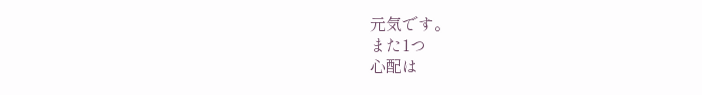元気です。
また1つ
心配は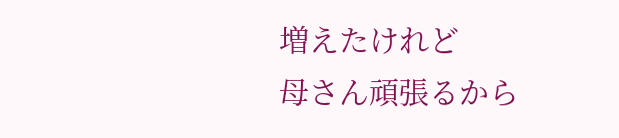増えたけれど
母さん頑張るから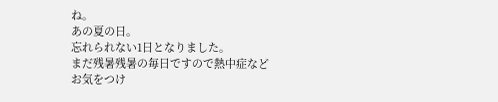ね。
あの夏の日。
忘れられない1日となりました。
まだ残暑残暑の毎日ですので熱中症など
お気をつけ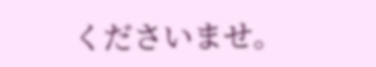くださいませ。